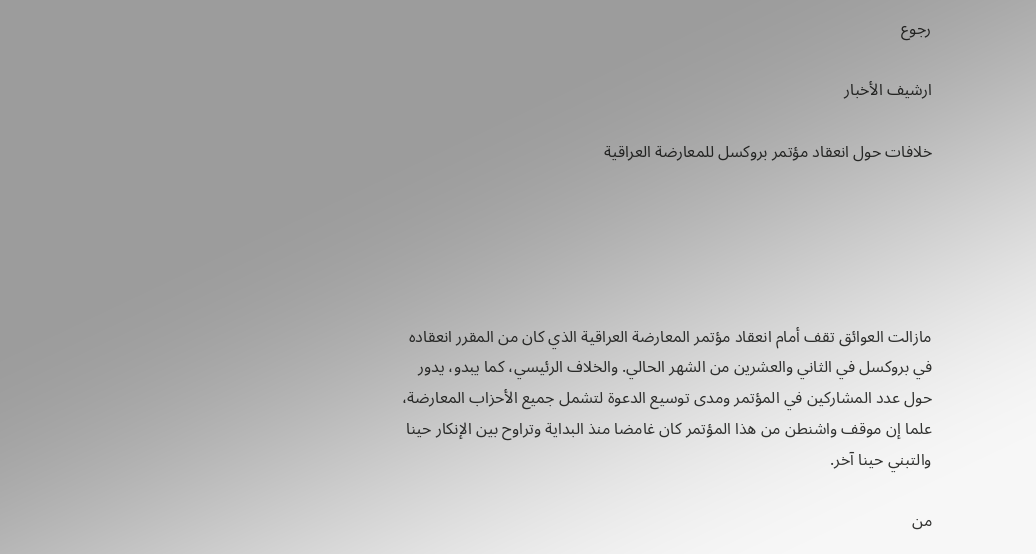رجوع

ارشيف الأخبار

خلافات حول انعقاد مؤتمر بروكسل للمعارضة العراقية





مازالت العوائق تقف أمام انعقاد مؤتمر المعارضة العراقية الذي كان من المقرر انعقاده في بروكسل في الثاني والعشرين من الشهر الحالي. والخلاف الرئيسي، كما يبدو، يدور حول عدد المشاركين في المؤتمر ومدى توسيع الدعوة لتشمل جميع الأحزاب المعارضة، علما إن موقف واشنطن من هذا المؤتمر كان غامضا منذ البداية وتراوح بين الإنكار حينا والتبني حينا آخر.

من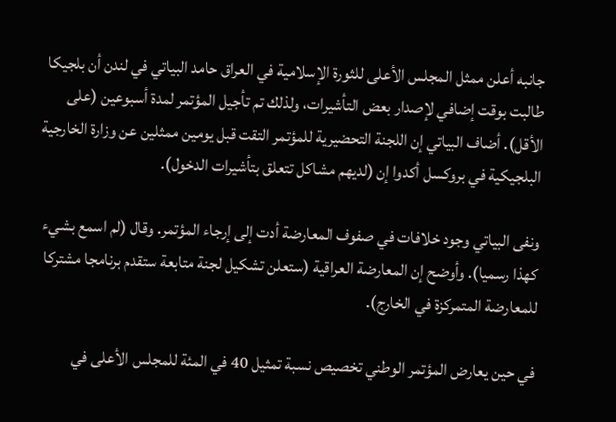جانبه أعلن ممثل المجلس الأعلى للثورة الإسلامية في العراق حامد البياتي في لندن أن بلجيكا طالبت بوقت إضافي لإصدار بعض التأشيرات، ولذلك تم تأجيل المؤتمر لمدة أسبوعين (على الأقل). أضاف البياتي إن اللجنة التحضيرية للمؤتمر التقت قبل يومين ممثلين عن وزارة الخارجية البلجيكية في بروكسل أكدوا إن (لديهم مشاكل تتعلق بتأشيرات الدخول).

ونفى البياتي وجود خلافات في صفوف المعارضة أدت إلى إرجاء المؤتمر. وقال (لم اسمع بشيء كهذا رسميا). وأوضح إن المعارضة العراقية (ستعلن تشكيل لجنة متابعة ستقدم برنامجا مشتركا للمعارضة المتمركزة في الخارج).

في حين يعارض المؤتمر الوطني تخصيص نسبة تمثيل 40 في المئة للمجلس الأعلى في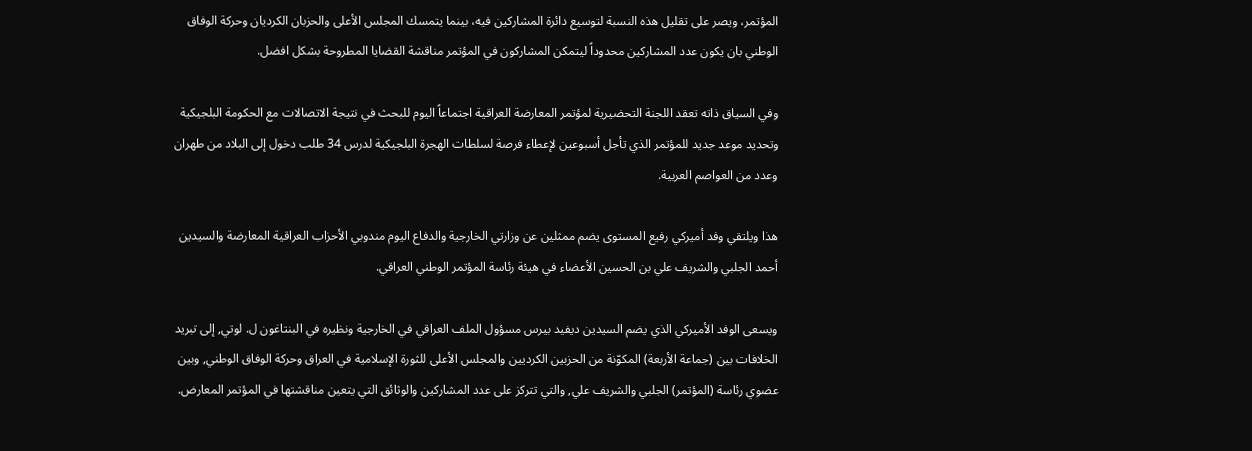المؤتمر، ويصر على تقليل هذه النسبة لتوسيع دائرة المشاركين فيه، بينما يتمسك المجلس الأعلى والحزبان الكرديان وحركة الوفاق الوطني بان يكون عدد المشاركين محدوداً ليتمكن المشاركون في المؤتمر مناقشة القضايا المطروحة بشكل افضل.

وفي السياق ذاته تعقد اللجنة التحضيرية لمؤتمر المعارضة العراقية اجتماعاً اليوم للبحث في نتيجة الاتصالات مع الحكومة البلجيكية وتحديد موعد جديد للمؤتمر الذي تأجل أسبوعين لإعطاء فرصة لسلطات الهجرة البلجيكية لدرس 34 طلب دخول إلى البلاد من طهران وعدد من العواصم العربية.

هذا ويلتقي وفد أميركي رفيع المستوى يضم ممثلين عن وزارتي الخارجية والدفاع اليوم مندوبي الأحزاب العراقية المعارضة والسيدين أحمد الجلبي والشريف علي بن الحسين الأعضاء في هيئة رئاسة المؤتمر الوطني العراقي.

ويسعى الوفد الأميركي الذي يضم السيدين ديفيد بيرس مسؤول الملف العراقي في الخارجية ونظيره في البنتاغون ل. لوتي, إلى تبريد الخلافات بين (جماعة الأربعة) المكوّنة من الحزبين الكرديين والمجلس الأعلى للثورة الإسلامية في العراق وحركة الوفاق الوطني, وبين عضوي رئاسة (المؤتمر) الجلبي والشريف علي, والتي تتركز على عدد المشاركين والوثائق التي يتعين مناقشتها في المؤتمر المعارض.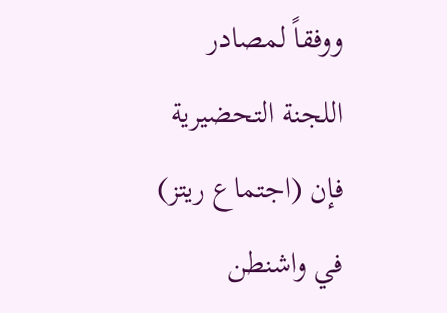ووفقاً لمصادر اللجنة التحضيرية فإن (اجتماع ريتز) في واشنطن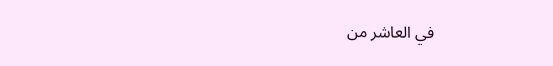في العاشر من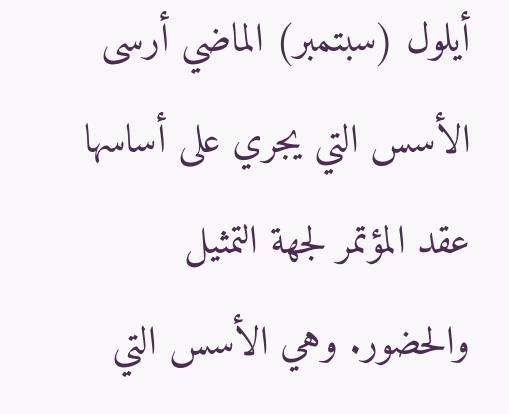أيلول (سبتمبر) الماضي أرسى الأسس التي يجري على أساسها عقد المؤتمر لجهة التمثيل والحضور. وهي الأسس التي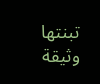تبنتها وثيقة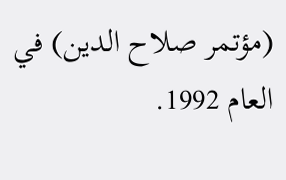(مؤتمر صلاح الدين) في العام 1992.